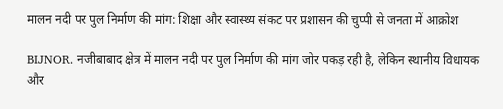मालन नदी पर पुल निर्माण की मांग: शिक्षा और स्वास्थ्य संकट पर प्रशासन की चुप्पी से जनता में आक्रोश

BIJNOR. नजीबाबाद क्षेत्र में मालन नदी पर पुल निर्माण की मांग जोर पकड़ रही है, लेकिन स्थानीय विधायक और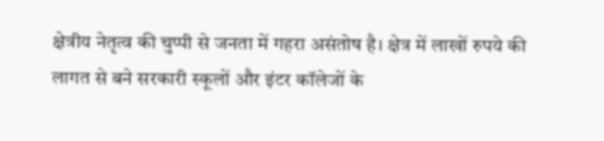क्षेत्रीय नेतृत्व की चुप्पी से जनता में गहरा असंतोष है। क्षेत्र में लाखों रुपये की लागत से बने सरकारी स्कूलों और इंटर कॉलेजों के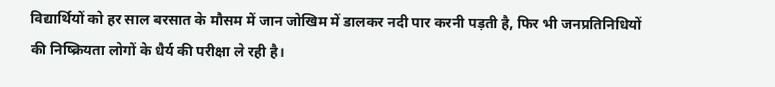विद्यार्थियों को हर साल बरसात के मौसम में जान जोखिम में डालकर नदी पार करनी पड़ती है, फिर भी जनप्रतिनिधियों की निष्क्रियता लोगों के धैर्य की परीक्षा ले रही है।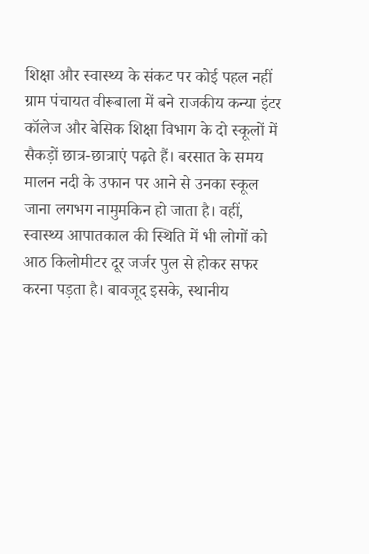शिक्षा और स्वास्थ्य के संकट पर कोई पहल नहीं
ग्राम पंचायत वीरूबाला में बने राजकीय कन्या इंटर कॉलेज और बेसिक शिक्षा विभाग के दो स्कूलों में सैकड़ों छात्र-छात्राएं पढ़ते हैं। बरसात के समय मालन नदी के उफान पर आने से उनका स्कूल जाना लगभग नामुमकिन हो जाता है। वहीं, स्वास्थ्य आपातकाल की स्थिति में भी लोगों को आठ किलोमीटर दूर जर्जर पुल से होकर सफर करना पड़ता है। बावजूद इसके, स्थानीय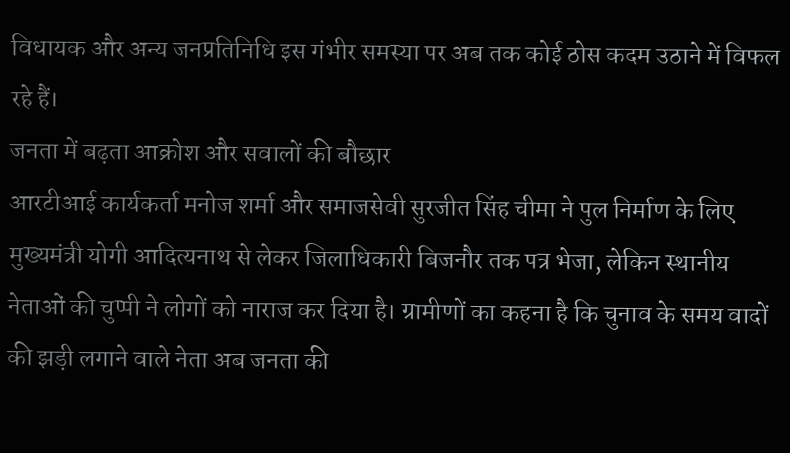विधायक और अन्य जनप्रतिनिधि इस गंभीर समस्या पर अब तक कोई ठोस कदम उठाने में विफल रहे हैं।
जनता में बढ़ता आक्रोश और सवालों की बौछार
आरटीआई कार्यकर्ता मनोज शर्मा और समाजसेवी सुरजीत सिंह चीमा ने पुल निर्माण के लिए मुख्यमंत्री योगी आदित्यनाथ से लेकर जिलाधिकारी बिजनौर तक पत्र भेजा, लेकिन स्थानीय नेताओं की चुप्पी ने लोगों को नाराज कर दिया है। ग्रामीणों का कहना है कि चुनाव के समय वादों की झड़ी लगाने वाले नेता अब जनता की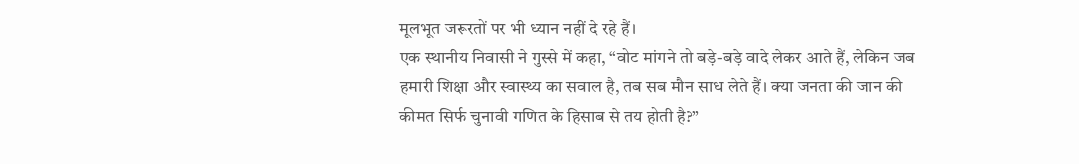मूलभूत जरूरतों पर भी ध्यान नहीं दे रहे हैं।
एक स्थानीय निवासी ने गुस्से में कहा, “वोट मांगने तो बड़े-बड़े वादे लेकर आते हैं, लेकिन जब हमारी शिक्षा और स्वास्थ्य का सवाल है, तब सब मौन साध लेते हैं। क्या जनता की जान की कीमत सिर्फ चुनावी गणित के हिसाब से तय होती है?”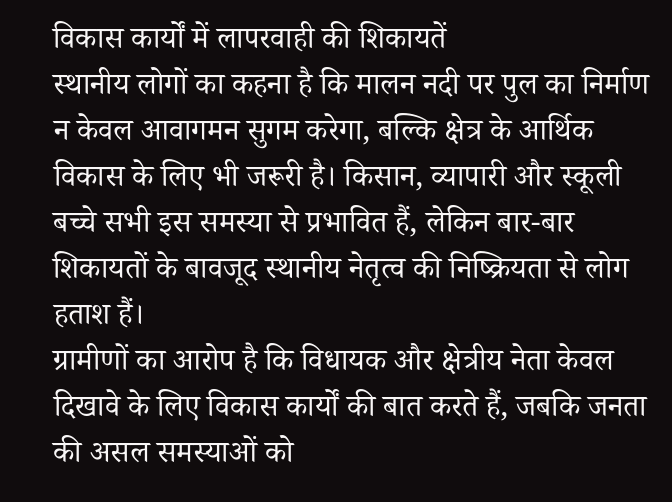विकास कार्यों में लापरवाही की शिकायतें
स्थानीय लोगों का कहना है कि मालन नदी पर पुल का निर्माण न केवल आवागमन सुगम करेगा, बल्कि क्षेत्र के आर्थिक विकास के लिए भी जरूरी है। किसान, व्यापारी और स्कूली बच्चे सभी इस समस्या से प्रभावित हैं, लेकिन बार-बार शिकायतों के बावजूद स्थानीय नेतृत्व की निष्क्रियता से लोग हताश हैं।
ग्रामीणों का आरोप है कि विधायक और क्षेत्रीय नेता केवल दिखावे के लिए विकास कार्यों की बात करते हैं, जबकि जनता की असल समस्याओं को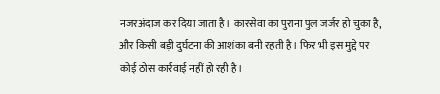नजरअंदाज कर दिया जाता है। कारसेवा का पुराना पुल जर्जर हो चुका है, और किसी बड़ी दुर्घटना की आशंका बनी रहती है। फिर भी इस मुद्दे पर कोई ठोस कार्रवाई नहीं हो रही है।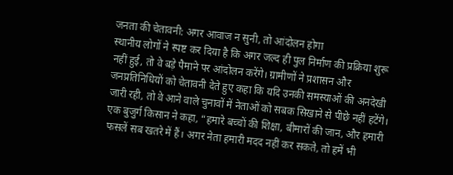जनता की चेतावनी: अगर आवाज न सुनी, तो आंदोलन होगा
स्थानीय लोगों ने स्पष्ट कर दिया है कि अगर जल्द ही पुल निर्माण की प्रक्रिया शुरू नहीं हुई, तो वे बड़े पैमाने पर आंदोलन करेंगे। ग्रामीणों ने प्रशासन और जनप्रतिनिधियों को चेतावनी देते हुए कहा कि यदि उनकी समस्याओं की अनदेखी जारी रही, तो वे आने वाले चुनावों में नेताओं को सबक सिखाने से पीछे नहीं हटेंगे।
एक बुजुर्ग किसान ने कहा, “हमारे बच्चों की शिक्षा, बीमारों की जान, और हमारी फसलें सब खतरे में हैं। अगर नेता हमारी मदद नहीं कर सकते, तो हमें भी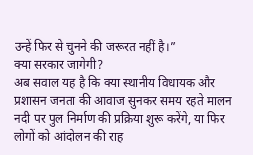उन्हें फिर से चुनने की जरूरत नहीं है।”
क्या सरकार जागेगी?
अब सवाल यह है कि क्या स्थानीय विधायक और प्रशासन जनता की आवाज सुनकर समय रहते मालन नदी पर पुल निर्माण की प्रक्रिया शुरू करेंगे, या फिर लोगों को आंदोलन की राह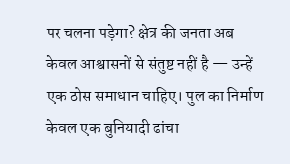पर चलना पड़ेगा? क्षेत्र की जनता अब केवल आश्वासनों से संतुष्ट नहीं है — उन्हें एक ठोस समाधान चाहिए। पुल का निर्माण केवल एक बुनियादी ढांचा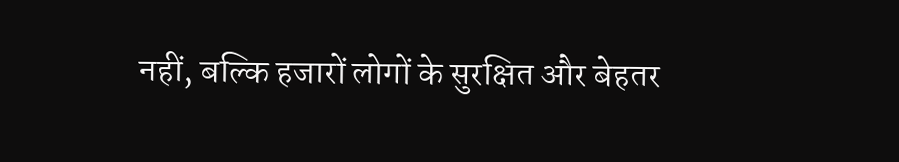नहीं, बल्कि हजारों लोगों के सुरक्षित और बेहतर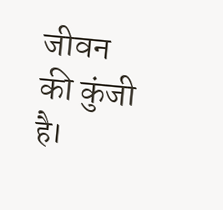जीवन की कुंजी है।